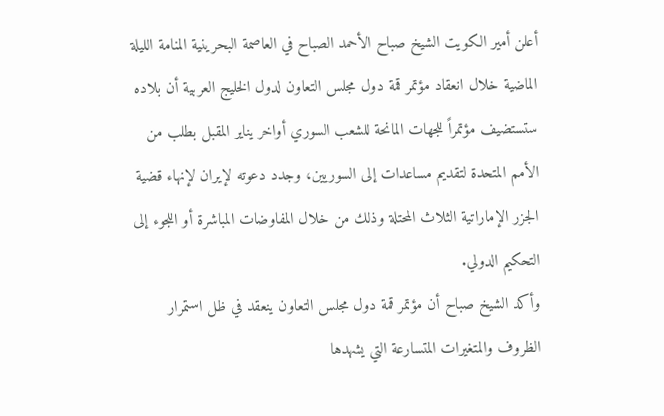أعلن أمير الكويت الشيخ صباح الأحمد الصباح في العاصمة البحرينية المنامة الليلة الماضية خلال انعقاد مؤتمر قمة دول مجلس التعاون لدول الخليج العربية أن بلاده ستستضيف مؤتمراً للجهات المانحة للشعب السوري أواخر يناير المقبل بطلب من الأمم المتحدة لتقديم مساعدات إلى السوريين، وجدد دعوته لإيران لإنهاء قضية الجزر الإماراتية الثلاث المحتلة وذلك من خلال المفاوضات المباشرة أو اللجوء إلى التحكيم الدولي.
وأكد الشيخ صباح أن مؤتمر قمة دول مجلس التعاون ينعقد في ظل استمرار الظروف والمتغيرات المتسارعة التي يشهدها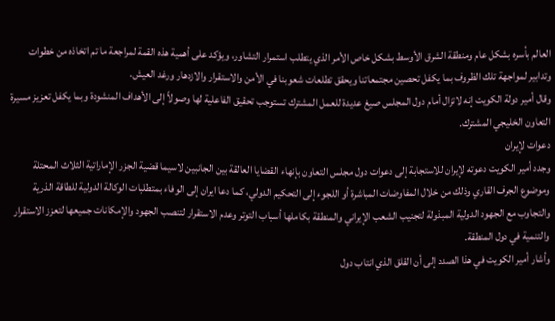العالم بأسره بشكل عام ومنطقة الشرق الأوسط بشكل خاص الأمر الذي يتطلب استمرار التشاور، ويؤكد على أهمية هذه القمة لمراجعة ما تم اتخاذه من خطوات وتدابير لمواجهة تلك الظروف بما يكفل تحصين مجتمعاتنا ويحقق تطلعات شعوبنا في الأمن والاستقرار والازدهار ورغد العيش.
وقال أمير دولة الكويت إنه لاتزال أمام دول المجلس صيغ عديدة للعمل المشترك تستوجب تحقيق الفاعلية لها وصولاً إلى الأهداف المنشودة وبما يكفل تعزيز مسيرة التعاون الخليجي المشترك.
دعوات لإيران
وجدد أمير الكويت دعوته لإيران للاستجابة إلى دعوات دول مجلس التعاون بإنهاء القضايا العالقة بين الجانبين لاسيما قضية الجزر الإماراتية الثلاث المحتلة وموضوع الجرف القاري وذلك من خلال المفاوضات المباشرة أو اللجوء إلى التحكيم الدولي، كما دعا ايران إلى الوفاء بمتطلبات الوكالة الدولية للطاقة الذرية والتجاوب مع الجهود الدولية المبذولة لتجنيب الشعب الإيراني والمنطقة بكاملها أسباب التوتر وعدم الاستقرار لتنصب الجهود والإمكانات جميعها لتعزز الاستقرار والتنمية في دول المنطقة.
وأشار أمير الكويت في هذا الصدد إلى أن القلق الذي انتاب دول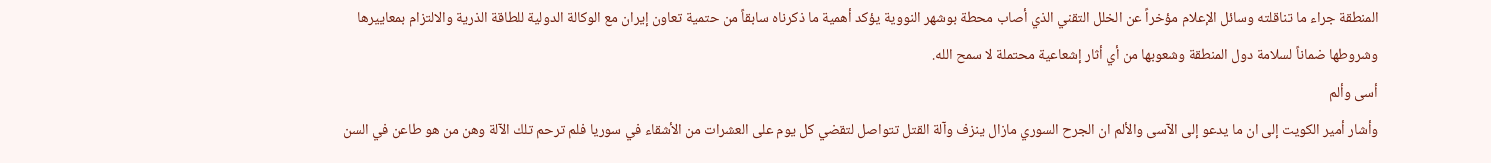المنطقة جراء ما تناقلته وسائل الإعلام مؤخراً عن الخلل التقني الذي أصاب محطة بوشهر النووية يؤكد أهمية ما ذكرناه سابقاً من حتمية تعاون إيران مع الوكالة الدولية للطاقة الذرية والالتزام بمعاييرها وشروطها ضماناً لسلامة دول المنطقة وشعوبها من أي أثار إشعاعية محتملة لا سمح الله.
أسى وألم
وأشار أمير الكويت إلى ان ما يدعو إلى الآسى والألم ان الجرح السوري مازال ينزف وآلة القتل تتواصل لتقضي كل يوم على العشرات من الأشقاء في سوريا فلم ترحم تلك الآلة وهن من هو طاعن في السن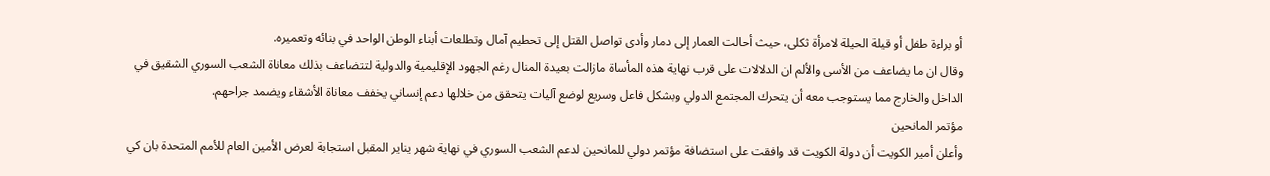أو براءة طفل أو قيلة الحيلة لامرأة ثكلى، حيث أحالت العمار إلى دمار وأدى تواصل القتل إلى تحطيم آمال وتطلعات أبناء الوطن الواحد في بنائه وتعميره.
وقال ان ما يضاعف من الأسى والألم ان الدلالات على قرب نهاية هذه المأساة مازالت بعيدة المنال رغم الجهود الإقليمية والدولية لتتضاعف بذلك معاناة الشعب السوري الشقيق في الداخل والخارج مما يستوجب معه أن يتحرك المجتمع الدولي وبشكل فاعل وسريع لوضع آليات يتحقق من خلالها دعم إنساني يخفف معاناة الأشقاء ويضمد جراحهم.
مؤتمر المانحين
وأعلن أمير الكويت أن دولة الكويت قد وافقت على استضافة مؤتمر دولي للمانحين لدعم الشعب السوري في نهاية شهر يناير المقبل استجابة لعرض الأمين العام للأمم المتحدة بان كي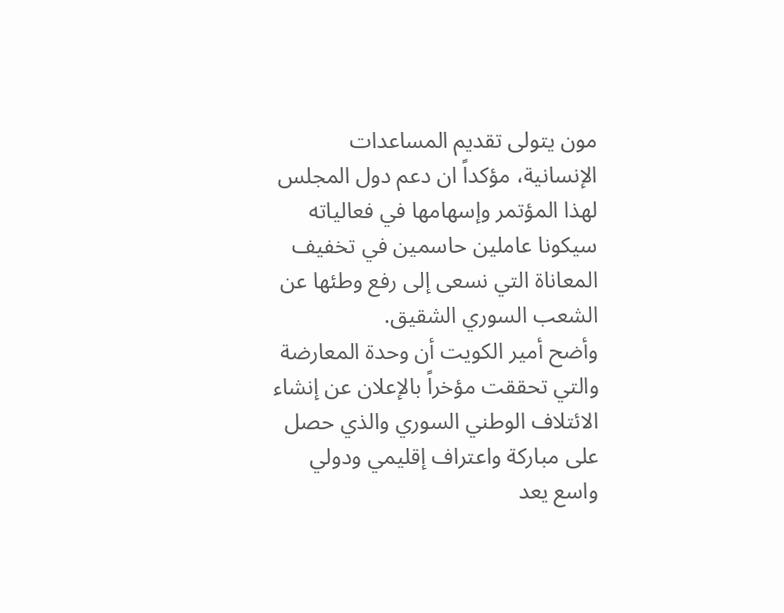مون يتولى تقديم المساعدات الإنسانية، مؤكداً ان دعم دول المجلس لهذا المؤتمر وإسهامها في فعالياته سيكونا عاملين حاسمين في تخفيف المعاناة التي نسعى إلى رفع وطئها عن الشعب السوري الشقيق.
وأضح أمير الكويت أن وحدة المعارضة والتي تحققت مؤخراً بالإعلان عن إنشاء الائتلاف الوطني السوري والذي حصل على مباركة واعتراف إقليمي ودولي واسع يعد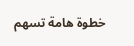خطوة هامة تسهم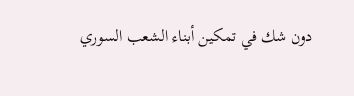دون شك في تمكين أبناء الشعب السوري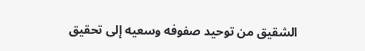الشقيق من توحيد صفوفه وسعيه إلى تحقيق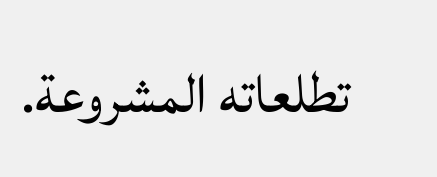تطلعاته المشروعة.